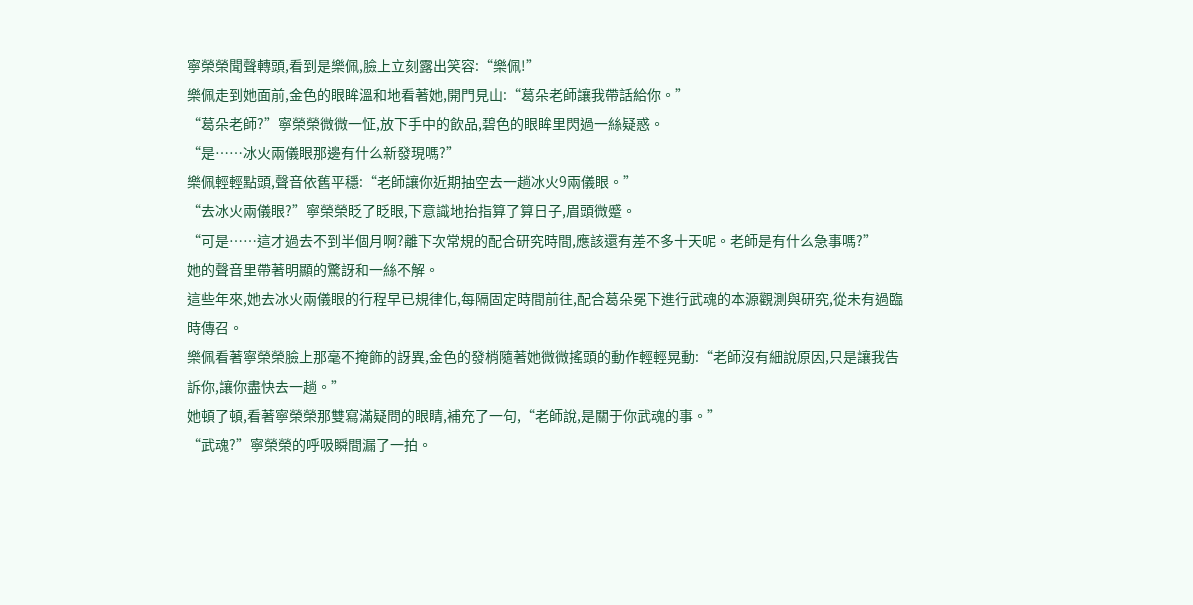寧榮榮聞聲轉頭,看到是樂佩,臉上立刻露出笑容:“樂佩!”
樂佩走到她面前,金色的眼眸溫和地看著她,開門見山:“葛朵老師讓我帶話給你。”
“葛朵老師?”寧榮榮微微一怔,放下手中的飲品,碧色的眼眸里閃過一絲疑惑。
“是……冰火兩儀眼那邊有什么新發現嗎?”
樂佩輕輕點頭,聲音依舊平穩:“老師讓你近期抽空去一趟冰火9兩儀眼。”
“去冰火兩儀眼?”寧榮榮眨了眨眼,下意識地抬指算了算日子,眉頭微蹙。
“可是……這才過去不到半個月啊?離下次常規的配合研究時間,應該還有差不多十天呢。老師是有什么急事嗎?”
她的聲音里帶著明顯的驚訝和一絲不解。
這些年來,她去冰火兩儀眼的行程早已規律化,每隔固定時間前往,配合葛朵冕下進行武魂的本源觀測與研究,從未有過臨時傳召。
樂佩看著寧榮榮臉上那毫不掩飾的訝異,金色的發梢隨著她微微搖頭的動作輕輕晃動:“老師沒有細說原因,只是讓我告訴你,讓你盡快去一趟。”
她頓了頓,看著寧榮榮那雙寫滿疑問的眼睛,補充了一句,“老師說,是關于你武魂的事。”
“武魂?”寧榮榮的呼吸瞬間漏了一拍。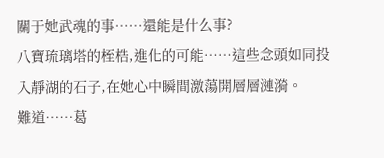關于她武魂的事……還能是什么事?
八寶琉璃塔的桎梏,進化的可能……這些念頭如同投入靜湖的石子,在她心中瞬間激蕩開層層漣漪。
難道……葛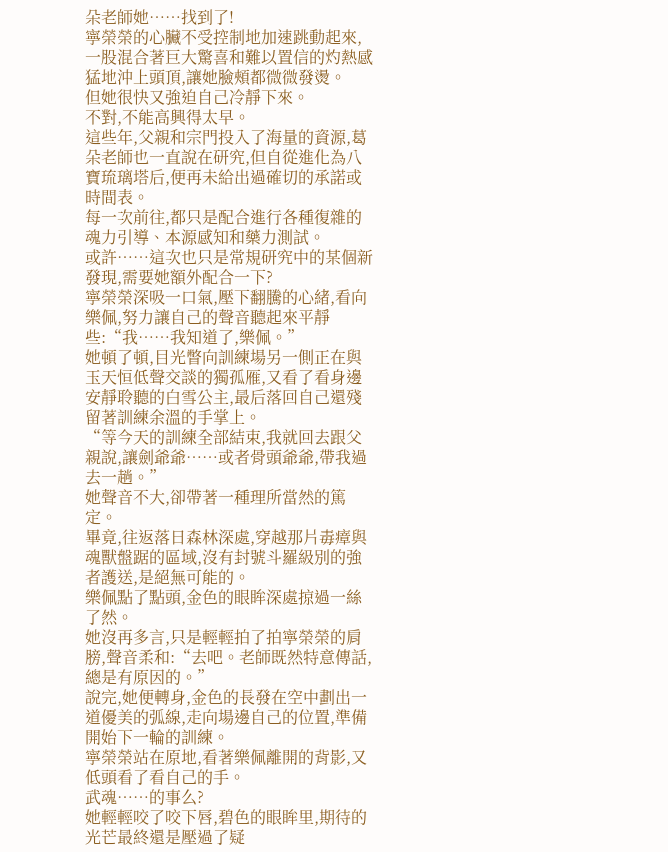朵老師她……找到了!
寧榮榮的心臟不受控制地加速跳動起來,一股混合著巨大驚喜和難以置信的灼熱感猛地沖上頭頂,讓她臉頰都微微發燙。
但她很快又強迫自己冷靜下來。
不對,不能高興得太早。
這些年,父親和宗門投入了海量的資源,葛朵老師也一直說在研究,但自從進化為八寶琉璃塔后,便再未給出過確切的承諾或時間表。
每一次前往,都只是配合進行各種復雜的魂力引導、本源感知和藥力測試。
或許……這次也只是常規研究中的某個新發現,需要她額外配合一下?
寧榮榮深吸一口氣,壓下翻騰的心緒,看向樂佩,努力讓自己的聲音聽起來平靜些:“我……我知道了,樂佩。”
她頓了頓,目光瞥向訓練場另一側正在與玉天恒低聲交談的獨孤雁,又看了看身邊安靜聆聽的白雪公主,最后落回自己還殘留著訓練余溫的手掌上。
“等今天的訓練全部結束,我就回去跟父親說,讓劍爺爺……或者骨頭爺爺,帶我過去一趟。”
她聲音不大,卻帶著一種理所當然的篤定。
畢竟,往返落日森林深處,穿越那片毒瘴與魂獸盤踞的區域,沒有封號斗羅級別的強者護送,是絕無可能的。
樂佩點了點頭,金色的眼眸深處掠過一絲了然。
她沒再多言,只是輕輕拍了拍寧榮榮的肩膀,聲音柔和:“去吧。老師既然特意傳話,總是有原因的。”
說完,她便轉身,金色的長發在空中劃出一道優美的弧線,走向場邊自己的位置,準備開始下一輪的訓練。
寧榮榮站在原地,看著樂佩離開的背影,又低頭看了看自己的手。
武魂……的事么?
她輕輕咬了咬下唇,碧色的眼眸里,期待的光芒最終還是壓過了疑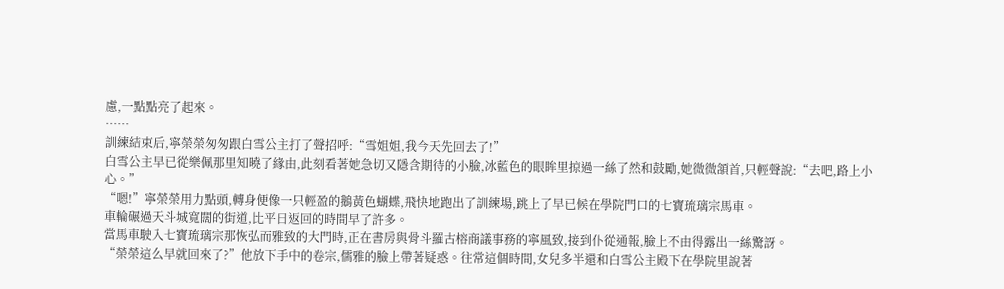慮,一點點亮了起來。
……
訓練結束后,寧榮榮匆匆跟白雪公主打了聲招呼:“雪姐姐,我今天先回去了!”
白雪公主早已從樂佩那里知曉了緣由,此刻看著她急切又隱含期待的小臉,冰藍色的眼眸里掠過一絲了然和鼓勵,她微微頷首,只輕聲說:“去吧,路上小心。”
“嗯!”寧榮榮用力點頭,轉身便像一只輕盈的鵝黃色蝴蝶,飛快地跑出了訓練場,跳上了早已候在學院門口的七寶琉璃宗馬車。
車輪碾過天斗城寬闊的街道,比平日返回的時間早了許多。
當馬車駛入七寶琉璃宗那恢弘而雅致的大門時,正在書房與骨斗羅古榕商議事務的寧風致,接到仆從通報,臉上不由得露出一絲驚訝。
“榮榮這么早就回來了?”他放下手中的卷宗,儒雅的臉上帶著疑惑。往常這個時間,女兒多半還和白雪公主殿下在學院里說著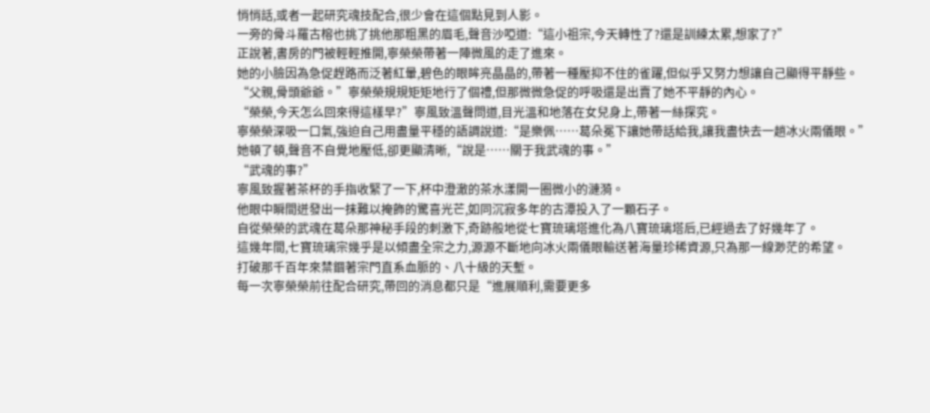悄悄話,或者一起研究魂技配合,很少會在這個點見到人影。
一旁的骨斗羅古榕也挑了挑他那粗黑的眉毛,聲音沙啞道:“這小祖宗,今天轉性了?還是訓練太累,想家了?”
正說著,書房的門被輕輕推開,寧榮榮帶著一陣微風的走了進來。
她的小臉因為急促趕路而泛著紅暈,碧色的眼眸亮晶晶的,帶著一種壓抑不住的雀躍,但似乎又努力想讓自己顯得平靜些。
“父親,骨頭爺爺。”寧榮榮規規矩矩地行了個禮,但那微微急促的呼吸還是出賣了她不平靜的內心。
“榮榮,今天怎么回來得這樣早?”寧風致溫聲問道,目光溫和地落在女兒身上,帶著一絲探究。
寧榮榮深吸一口氣,強迫自己用盡量平穩的語調說道:“是樂佩……葛朵冕下讓她帶話給我,讓我盡快去一趟冰火兩儀眼。”
她頓了頓,聲音不自覺地壓低,卻更顯清晰,“說是……關于我武魂的事。”
“武魂的事?”
寧風致握著茶杯的手指收緊了一下,杯中澄澈的茶水漾開一圈微小的漣漪。
他眼中瞬間迸發出一抹難以掩飾的驚喜光芒,如同沉寂多年的古潭投入了一顆石子。
自從榮榮的武魂在葛朵那神秘手段的刺激下,奇跡般地從七寶琉璃塔進化為八寶琉璃塔后,已經過去了好幾年了。
這幾年間,七寶琉璃宗幾乎是以傾盡全宗之力,源源不斷地向冰火兩儀眼輸送著海量珍稀資源,只為那一線渺茫的希望。
打破那千百年來禁錮著宗門直系血脈的、八十級的天塹。
每一次寧榮榮前往配合研究,帶回的消息都只是“進展順利,需要更多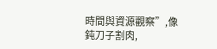時間與資源觀察”,像鈍刀子割肉,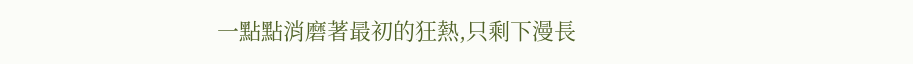一點點消磨著最初的狂熱,只剩下漫長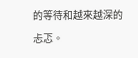的等待和越來越深的忐忑。